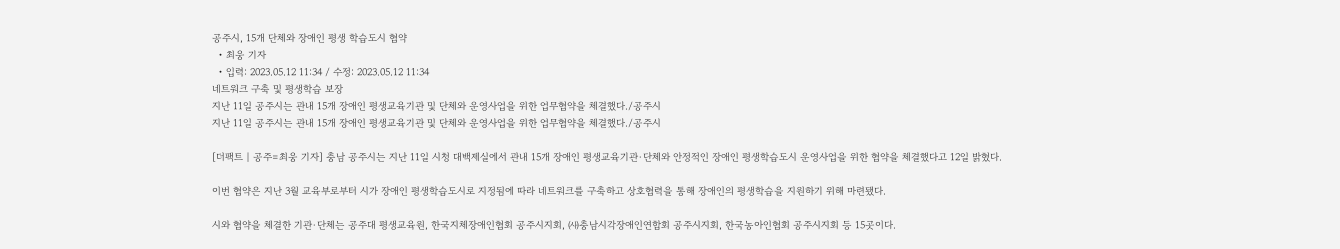공주시, 15개 단체와 장애인 평생 학습도시 협약
  • 최웅 기자
  • 입력: 2023.05.12 11:34 / 수정: 2023.05.12 11:34
네트워크 구축 및 평생학습 보장
지난 11일 공주시는 관내 15개 장애인 평생교육기관 및 단체와 운영사업을 위한 업무협약을 체결했다./공주시
지난 11일 공주시는 관내 15개 장애인 평생교육기관 및 단체와 운영사업을 위한 업무협약을 체결했다./공주시

[더팩트 | 공주=최웅 기자] 충남 공주시는 지난 11일 시청 대백제실에서 관내 15개 장애인 평생교육기관·단체와 안정적인 장애인 평생학습도시 운영사업을 위한 협약을 체결했다고 12일 밝혔다.

이번 협약은 지난 3월 교육부로부터 시가 장애인 평생학습도시로 지정됨에 따라 네트워크를 구축하고 상호협력을 통해 장애인의 평생학습을 지원하기 위해 마련됐다.

시와 협약을 체결한 기관·단체는 공주대 평생교육원, 한국지체장애인협회 공주시지회, ㈔충남시각장애인연합회 공주시지회, 한국농아인협회 공주시지회 등 15곳이다.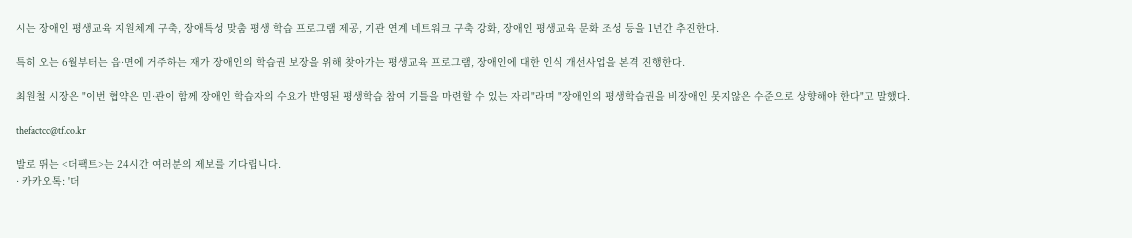시는 장애인 평생교육 지원체계 구축, 장애특성 맞춤 평생 학습 프로그램 제공, 기관 연계 네트워크 구축 강화, 장애인 평생교육 문화 조성 등을 1년간 추진한다.

특히 오는 6월부터는 읍·면에 거주하는 재가 장애인의 학습권 보장을 위해 찾아가는 평생교육 프로그램, 장애인에 대한 인식 개선사업을 본격 진행한다.

최원철 시장은 "이번 협약은 민·관이 함께 장애인 학습자의 수요가 반영된 평생학습 참여 기틀을 마련할 수 있는 자리"라며 "장애인의 평생학습권을 비장애인 못지않은 수준으로 상향해야 한다"고 말했다.

thefactcc@tf.co.kr

발로 뛰는 <더팩트>는 24시간 여러분의 제보를 기다립니다.
· 카카오톡: '더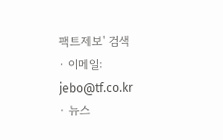팩트제보' 검색
· 이메일: jebo@tf.co.kr
· 뉴스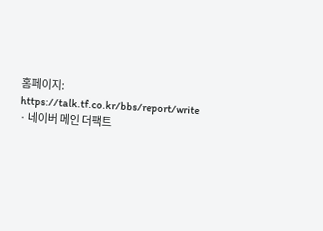홈페이지: https://talk.tf.co.kr/bbs/report/write
· 네이버 메인 더팩트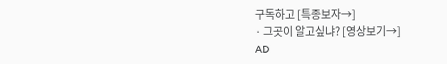구독하고 [특종보자→]
· 그곳이 알고싶냐? [영상보기→]
AD